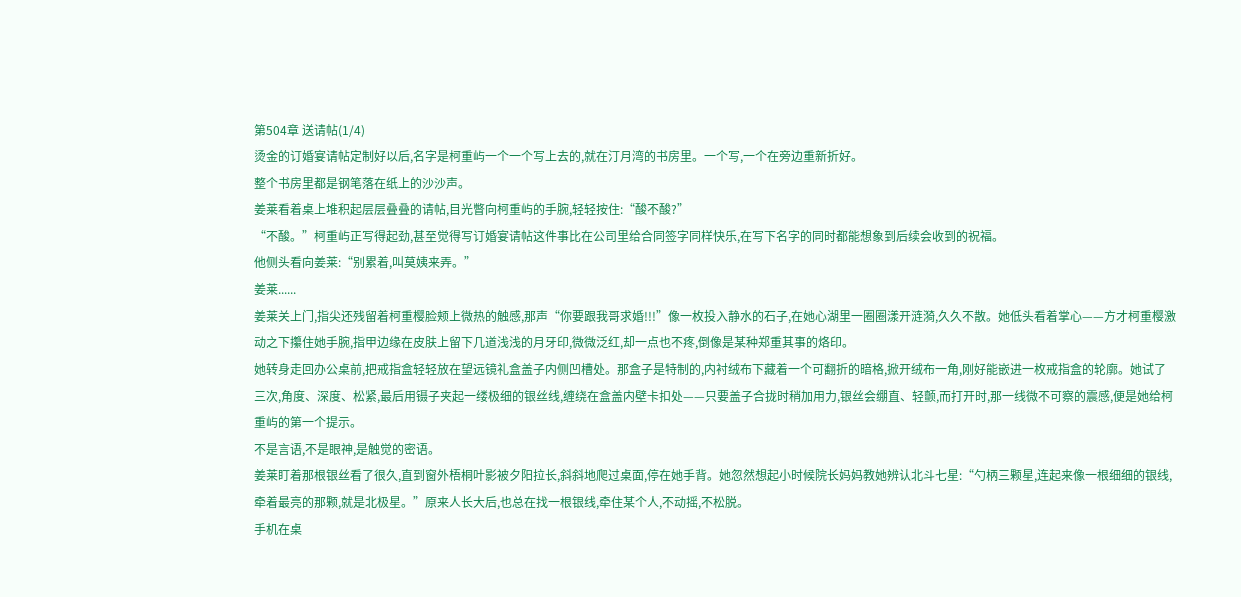第504章 送请帖(1/4)
烫金的订婚宴请帖定制好以后,名字是柯重屿一个一个写上去的,就在汀月湾的书房里。一个写,一个在旁边重新折好。
整个书房里都是钢笔落在纸上的沙沙声。
姜莱看着桌上堆积起层层叠叠的请帖,目光瞥向柯重屿的手腕,轻轻按住:“酸不酸?”
“不酸。”柯重屿正写得起劲,甚至觉得写订婚宴请帖这件事比在公司里给合同签字同样快乐,在写下名字的同时都能想象到后续会收到的祝福。
他侧头看向姜莱:“别累着,叫莫姨来弄。”
姜莱......
姜莱关上门,指尖还残留着柯重樱脸颊上微热的触感,那声“你要跟我哥求婚!!!”像一枚投入静水的石子,在她心湖里一圈圈漾开涟漪,久久不散。她低头看着掌心——方才柯重樱激动之下攥住她手腕,指甲边缘在皮肤上留下几道浅浅的月牙印,微微泛红,却一点也不疼,倒像是某种郑重其事的烙印。
她转身走回办公桌前,把戒指盒轻轻放在望远镜礼盒盖子内侧凹槽处。那盒子是特制的,内衬绒布下藏着一个可翻折的暗格,掀开绒布一角,刚好能嵌进一枚戒指盒的轮廓。她试了三次,角度、深度、松紧,最后用镊子夹起一缕极细的银丝线,缠绕在盒盖内壁卡扣处——只要盖子合拢时稍加用力,银丝会绷直、轻颤,而打开时,那一线微不可察的震感,便是她给柯重屿的第一个提示。
不是言语,不是眼神,是触觉的密语。
姜莱盯着那根银丝看了很久,直到窗外梧桐叶影被夕阳拉长,斜斜地爬过桌面,停在她手背。她忽然想起小时候院长妈妈教她辨认北斗七星:“勺柄三颗星,连起来像一根细细的银线,牵着最亮的那颗,就是北极星。”原来人长大后,也总在找一根银线,牵住某个人,不动摇,不松脱。
手机在桌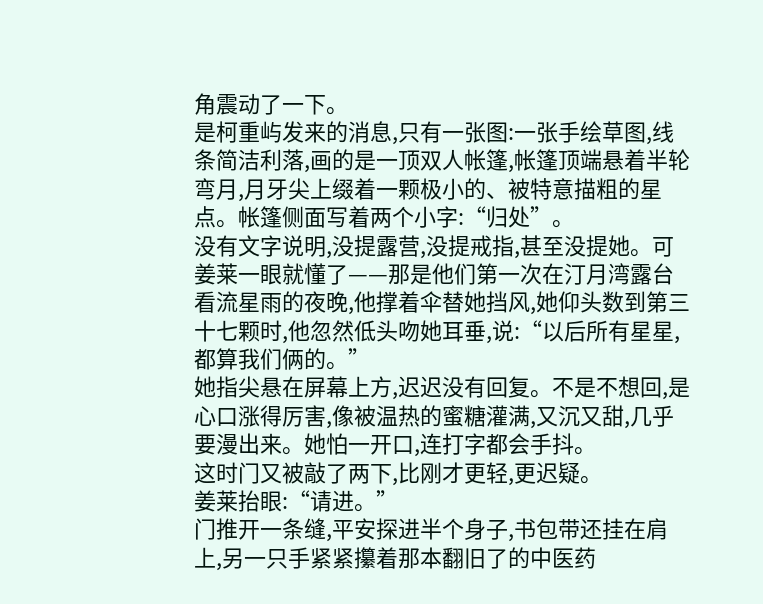角震动了一下。
是柯重屿发来的消息,只有一张图:一张手绘草图,线条简洁利落,画的是一顶双人帐篷,帐篷顶端悬着半轮弯月,月牙尖上缀着一颗极小的、被特意描粗的星点。帐篷侧面写着两个小字:“归处”。
没有文字说明,没提露营,没提戒指,甚至没提她。可姜莱一眼就懂了——那是他们第一次在汀月湾露台看流星雨的夜晚,他撑着伞替她挡风,她仰头数到第三十七颗时,他忽然低头吻她耳垂,说:“以后所有星星,都算我们俩的。”
她指尖悬在屏幕上方,迟迟没有回复。不是不想回,是心口涨得厉害,像被温热的蜜糖灌满,又沉又甜,几乎要漫出来。她怕一开口,连打字都会手抖。
这时门又被敲了两下,比刚才更轻,更迟疑。
姜莱抬眼:“请进。”
门推开一条缝,平安探进半个身子,书包带还挂在肩上,另一只手紧紧攥着那本翻旧了的中医药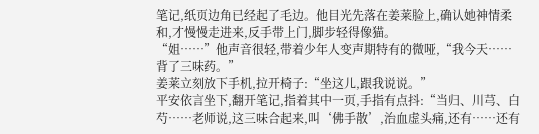笔记,纸页边角已经起了毛边。他目光先落在姜莱脸上,确认她神情柔和,才慢慢走进来,反手带上门,脚步轻得像猫。
“姐……”他声音很轻,带着少年人变声期特有的微哑,“我今天……背了三味药。”
姜莱立刻放下手机,拉开椅子:“坐这儿,跟我说说。”
平安依言坐下,翻开笔记,指着其中一页,手指有点抖:“当归、川芎、白芍……老师说,这三味合起来,叫‘佛手散’,治血虚头痛,还有……还有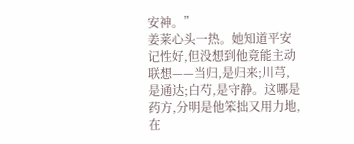安神。”
姜莱心头一热。她知道平安记性好,但没想到他竟能主动联想——当归,是归来;川芎,是通达;白芍,是守静。这哪是药方,分明是他笨拙又用力地,在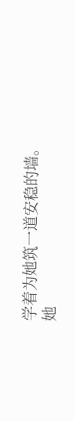学着为她筑一道安稳的墙。
她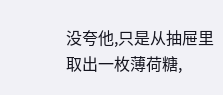没夸他,只是从抽屉里取出一枚薄荷糖,